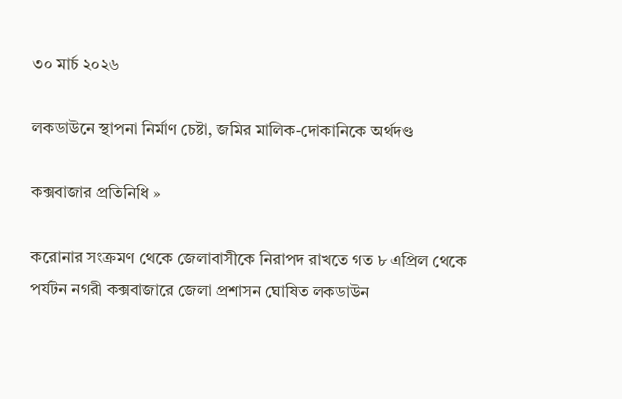৩০ মার্চ ২০২৬

লকডাউনে স্থাপনা নির্মাণ চেষ্টা, জমির মালিক-দোকানিকে অর্থদণ্ড

কক্সবাজার প্রতিনিধি »

করোনার সংক্রমণ থেকে জেলাবাসীকে নিরাপদ রাখতে গত ৮ এপ্রিল থেকে পর্যটন নগরী কক্সবাজারে জেলা প্রশাসন ঘোষিত লকডাউন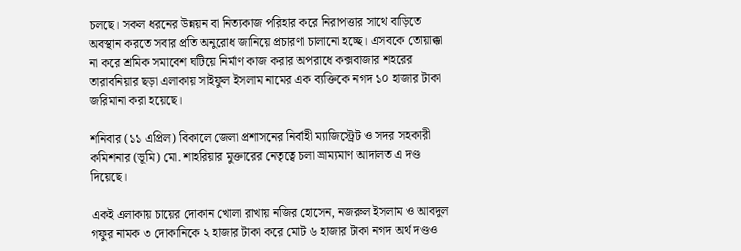চলছে। সকল ধরনের উন্নয়ন বা নিত্যকাজ পরিহার করে নিরাপত্তার সাথে বাড়িতে অবস্থান করতে সবার প্রতি অনুরোধ জানিয়ে প্রচারণা চালানো হচ্ছে। এসবকে তোয়াক্কা না করে শ্রমিক সমাবেশ ঘটিয়ে নির্মাণ কাজ করার অপরাধে কক্সবাজার শহরের তারাবনিয়ার ছড়া এলাকায় সাইফুল ইসলাম নামের এক ব্যক্তিকে নগদ ১০ হাজার টাকা জরিমানা করা হয়েছে।

শনিবার (১১ এপ্রিল) বিকালে জেলা প্রশাসনের নির্বাহী ম্যাজিস্ট্রেট ও সদর সহকারী কমিশনার (ভূমি) মো. শাহরিয়ার মুক্তারের নেতৃত্বে চলা ভ্রাম্যমাণ আদালত এ দণ্ড দিয়েছে।

একই এলাকায় চায়ের দোকান খোলা রাখায় নজির হোসেন, নজরুল ইসলাম ও আবদুল গফুর নামক ৩ দোকানিকে ২ হাজার টাকা করে মোট ৬ হাজার টাকা নগদ অর্থ দণ্ডও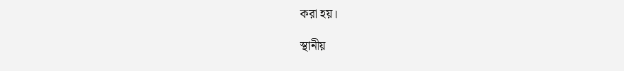করা হয়।

স্থানীয়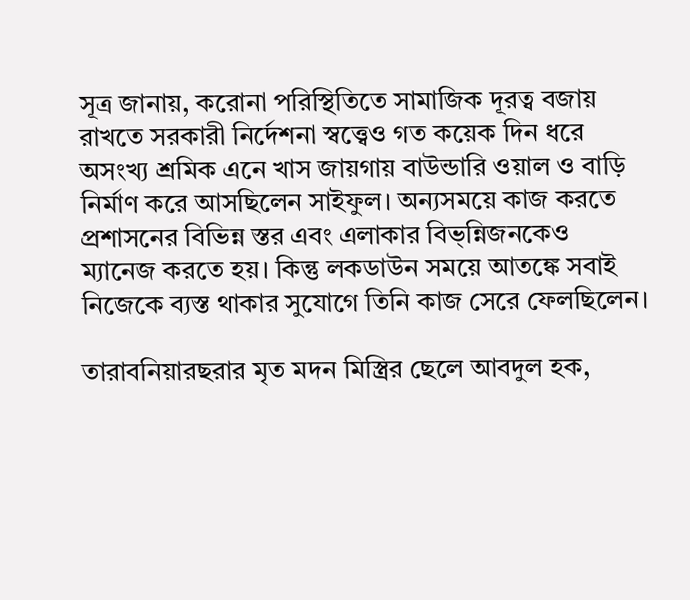সূত্র জানায়, করোনা পরিস্থিতিতে সামাজিক দূরত্ব বজায় রাখতে সরকারী নির্দেশনা স্বত্ত্বেও গত কয়েক দিন ধরে অসংখ্য শ্রমিক এনে খাস জায়গায় বাউন্ডারি ওয়াল ও বাড়ি নির্মাণ করে আসছিলেন সাইফুল। অন্যসময়ে কাজ করতে প্রশাসনের বিভিন্ন স্তর এবং এলাকার বিভ্ন্নিজনকেও ম্যানেজ করতে হয়। কিন্তু লকডাউন সময়ে আতঙ্কে সবাই নিজেকে ব্যস্ত থাকার সুযোগে তিনি কাজ সেরে ফেলছিলেন।

তারাবনিয়ারছরার মৃত মদন মিস্ত্রির ছেলে আবদুল হক,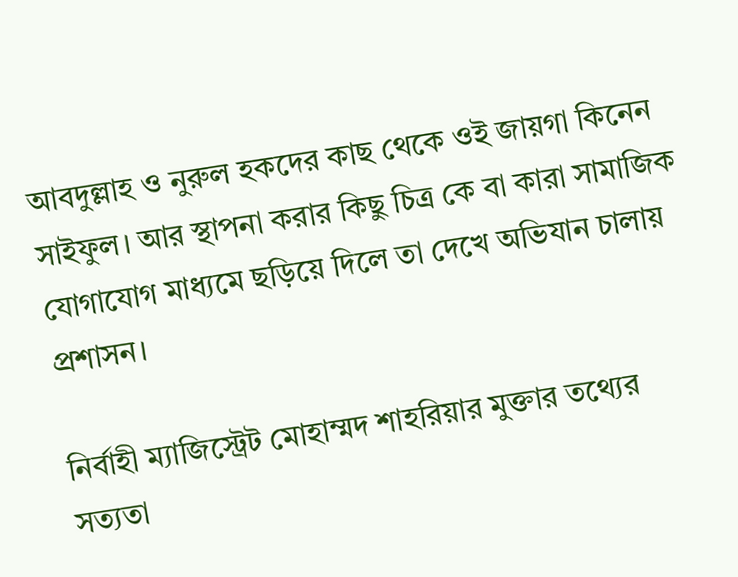আবদুল্লাহ ও নুরুল হকদের কাছ থেকে ওই জায়গা কিনেন সাইফুল। আর স্থাপনা করার কিছু চিত্র কে বা কারা সামাজিক যোগাযোগ মাধ্যমে ছড়িয়ে দিলে তা দেখে অভিযান চালায় প্রশাসন।

নির্বাহী ম্যাজিস্ট্রেট মোহাম্মদ শাহরিয়ার মুক্তার তথ্যের সত্যতা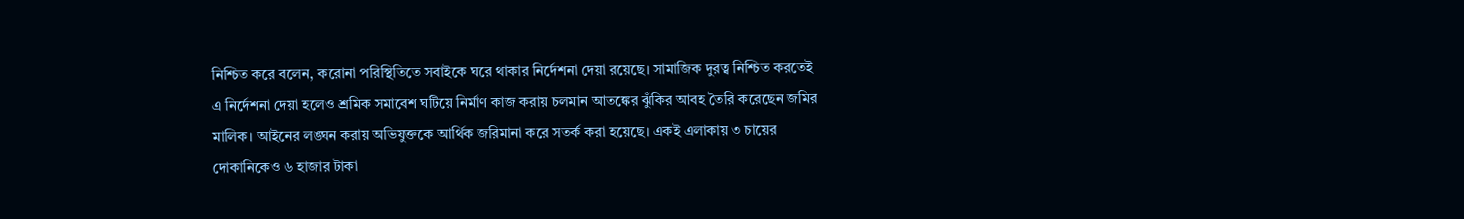নিশ্চিত করে বলেন, করোনা পরিস্থিতিতে সবাইকে ঘরে থাকার নির্দেশনা দেয়া রয়েছে। সামাজিক দুরত্ব নিশ্চিত করতেই এ নির্দেশনা দেয়া হলেও শ্রমিক সমাবেশ ঘটিয়ে নির্মাণ কাজ করায় চলমান আতঙ্কের ঝুঁকির আবহ তৈরি করেছেন জমির মালিক। আইনের লঙ্ঘন করায় অভিযুক্তকে আর্থিক জরিমানা করে সতর্ক করা হয়েছে। একই এলাকায় ৩ চায়ের দোকানিকেও ৬ হাজার টাকা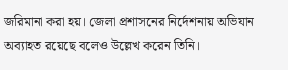জরিমানা করা হয়। জেলা প্রশাসনের নির্দেশনায় অভিযান অব্যাহত রয়েছে বলেও উল্লেখ করেন তিনি।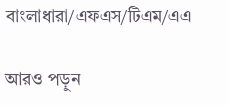বাংলাধারা/এফএস/টিএম/এএ

আরও পড়ুন